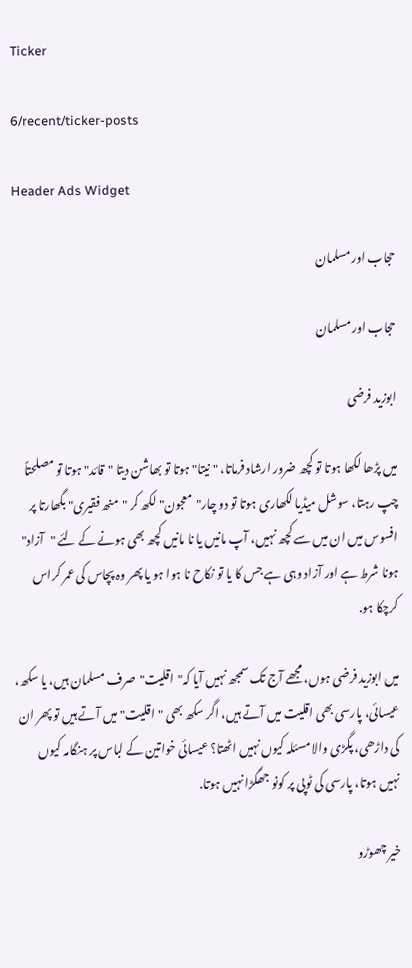Ticker

6/recent/ticker-posts

Header Ads Widget

حجاب اور مسلمان

حجاب اور مسلمان

ابوزید فرضی

میں پڑھا لکھا ہوتا تو کچھ ضرور ارشاد فرماتا، "نیتا" ہوتا تو بھاشن دیتا "قائد" ہوتا تو مصلحتاً چپ رہتا، سوشل میڈیا لکھاری ہوتا تو دو چار"معجون" لکھ کر "منھ فقیری" بگھارتا پر افسوس میں ان میں سے کچھ نہیں، آپ مانیں یا نا مانیں کچھ بھی ہونے کے لئے "آزاد" ہونا شرط ہے اور آزاد وہی ہے جس کا یا تو نکاح نا ہوا ہو یا پھر وہ پچاس کی عمر کراس کرچکا ہو.

میں ابوزید فرضی ہوں، مجھے آج تک سمجھ نہیں آیا کہ"اقلیت"صرف مسلمان ہیں، یا سکھ، عیسائی، پارسی بھی اقلیت میں آتے ہیں، اگر سکھ بھی "اقلیت" میں آتے ہیں تو پھر ان کی داڑھی، پگڑی والا مسئلہ کیوں نہیں اٹھتا؟ عیسائی خواتین کے لباس پر ہنگامہ کیوں نہیں ہوتا، پارسی کی ٹوپی پر کونو جھگڑا نہیں ہوتا.

خیر چھوڑو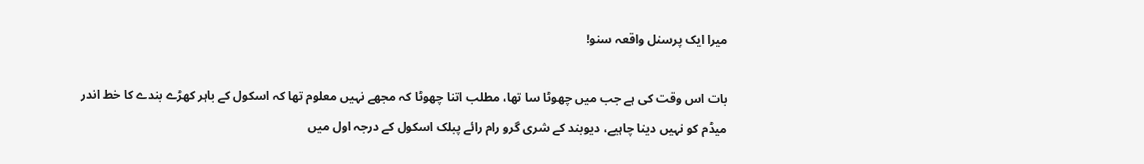میرا ایک پرسنل واقعہ سنو!

بات اس وقت کی ہے جب میں چھوٹا سا تھا، مطلب اتنا چھوٹا کہ مجھے نہیں معلوم تھا کہ اسکول کے باہر کھڑے بندے کا خط اندر میڈم کو نہیں دینا چاہیے، دیوبند کے شری گرو رام رائے پبلک اسکول کے درجہ اول میں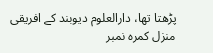پڑھتا تھا، دارالعلوم دیوبند کے افریقی منزل کمرہ نمبر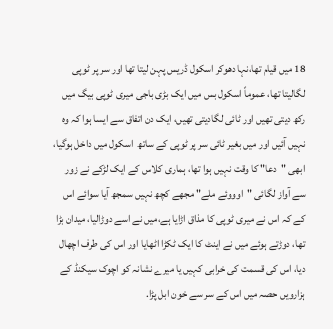18 میں قیام تھا،نہا دھوکر اسکول ڈریس پہن لیتا تھا اور سر پر ٹوپی لگالیتا تھا، عموماً اسکول بس میں ایک بڑی باجی میری ٹوپی بیگ میں رکھ دیتی تھیں اور ٹائی لگادیتی تھیں، ایک دن اتفاق سے ایسا ہوا کہ وہ نہیں آئیں اور میں بغیر ٹائی سر پر ٹوپی کے ساتھ  اسکول میں داخل ہوگیا، ابھی "دعا" کا وقت نہیں ہوا تھا، ہماری کلاس کے ایک لڑکے نے زور سے آواز لگائی "اوووئے ملے" مجھے کچھ نہیں سمجھ آیا سوائے اس کے کہ اس نے میری ٹوپی کا مذاق اڑایا ہے،میں نے اسے دوڑالیا، میدان بڑا تھا، دوڑتے ہوئے میں نے اینٹ کا ایک ٹکڑا اٹھایا اور اس کی طرف اچھال دیا، اس کی قسمت کی خرابی کہیں یا میرے نشانہ کو اچوک سیکنڈ کے ہزارویں حصہ میں اس کے سر سے خون ابل پڑا.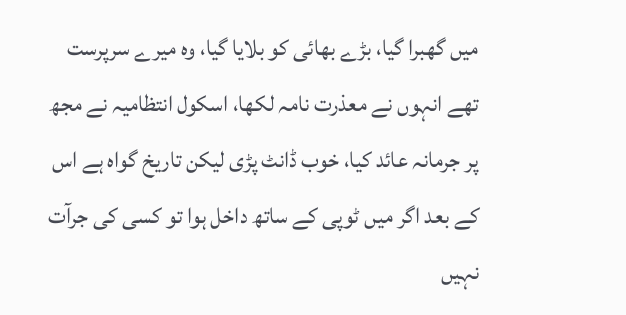میں گھبرا گیا، بڑے بھائی کو بلایا گیا، وہ میرے سرپرست تھے انہوں نے معذرت نامہ لکھا، اسکول انتظامیہ نے مجھ پر جرمانہ عائد کیا، خوب ڈانٹ پڑی لیکن تاریخ گواہ ہے اس کے بعد اگر میں ٹوپی کے ساتھ داخل ہوا تو کسی کی جرآت نہیں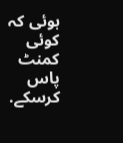ہوئی کہ کوئی کمنٹ پاس کرسکے.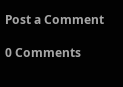Post a Comment

0 Comments